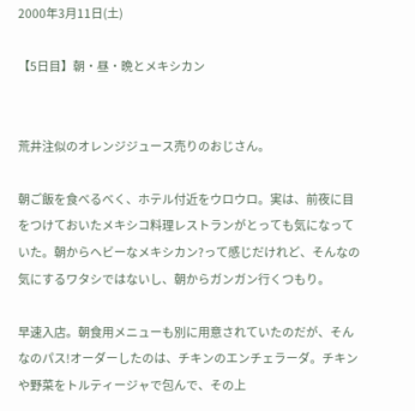2000年3月11日(土)

【5日目】朝・昼・晩とメキシカン


荒井注似のオレンジジュース売りのおじさん。

朝ご飯を食べるべく、ホテル付近をウロウロ。実は、前夜に目をつけておいたメキシコ料理レストランがとっても気になっていた。朝からヘビーなメキシカン?って感じだけれど、そんなの気にするワタシではないし、朝からガンガン行くつもり。

早速入店。朝食用メニューも別に用意されていたのだが、そんなのパス!オーダーしたのは、チキンのエンチェラーダ。チキンや野菜をトルティージャで包んで、その上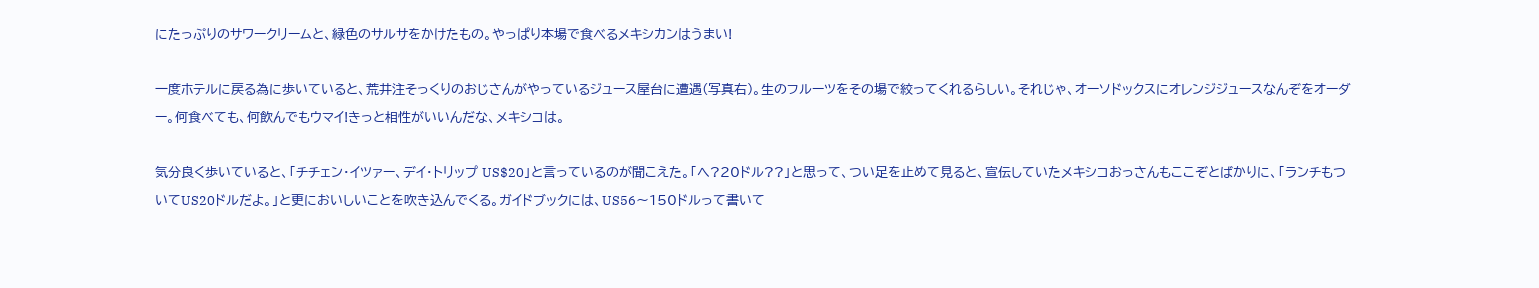にたっぷりのサワークリームと、緑色のサルサをかけたもの。やっぱり本場で食べるメキシカンはうまい!

一度ホテルに戻る為に歩いていると、荒井注そっくりのおじさんがやっているジュース屋台に遭遇(写真右)。生のフルーツをその場で絞ってくれるらしい。それじゃ、オーソドックスにオレンジジュースなんぞをオーダー。何食べても、何飲んでもウマイ!きっと相性がいいんだな、メキシコは。

気分良く歩いていると、「チチェン・イツァー、デイ・トリップ US$20」と言っているのが聞こえた。「へ?20ドル??」と思って、つい足を止めて見ると、宣伝していたメキシコおっさんもここぞとばかりに、「ランチもついてUS20ドルだよ。」と更においしいことを吹き込んでくる。ガイドブックには、US56〜150ドルって書いて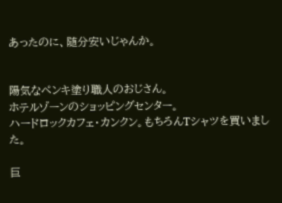あったのに、随分安いじゃんか。


陽気なペンキ塗り職人のおじさん。
ホテルゾーンのショッピングセンター。
ハードロックカフェ・カンクン。もちろんTシャツを買いました。

巨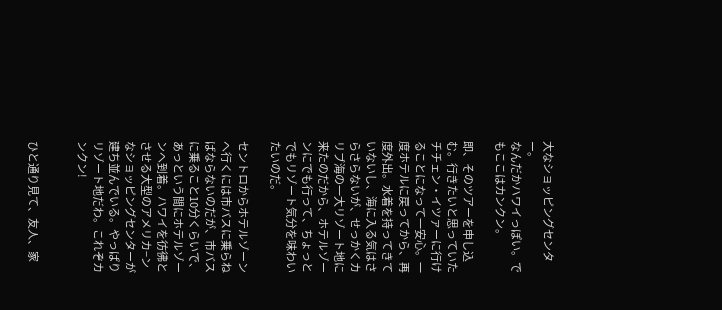大なショッピングセンター。
なんだかハワイっぽい。でもここはカンクン。

即、そのツアーを申し込む。行きたいと思っていたチチェン・イツァーに行けることになって一安心。一度ホテルに戻ってから、再度外出。水着を持ってきていないし、海に入る気はさらさらないが、せっかくカリブ海の一大リゾート地に来たのだから、ホテルゾーンにでも行って、ちょっとでもリゾート気分を味わいたいのだ。

セントロからホテルゾーンへ行くには市バスに乗らねばならないのだが、市バスに乗ること10分くらいで、あっという間にホテルゾーンへ到着。ハワイを彷彿とさせる大型のアメリカ−ンなショッピングセンターが建ち並んでいる。やっぱりリゾート地だわ。これぞカンクン!


ひと通り見て、友人、家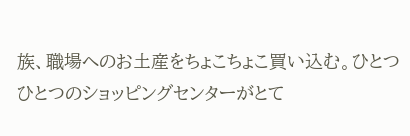族、職場へのお土産をちょこちょこ買い込む。ひとつひとつのショッピングセンターがとて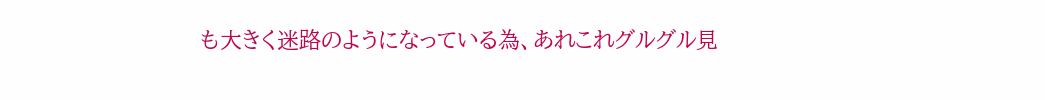も大きく迷路のようになっている為、あれこれグルグル見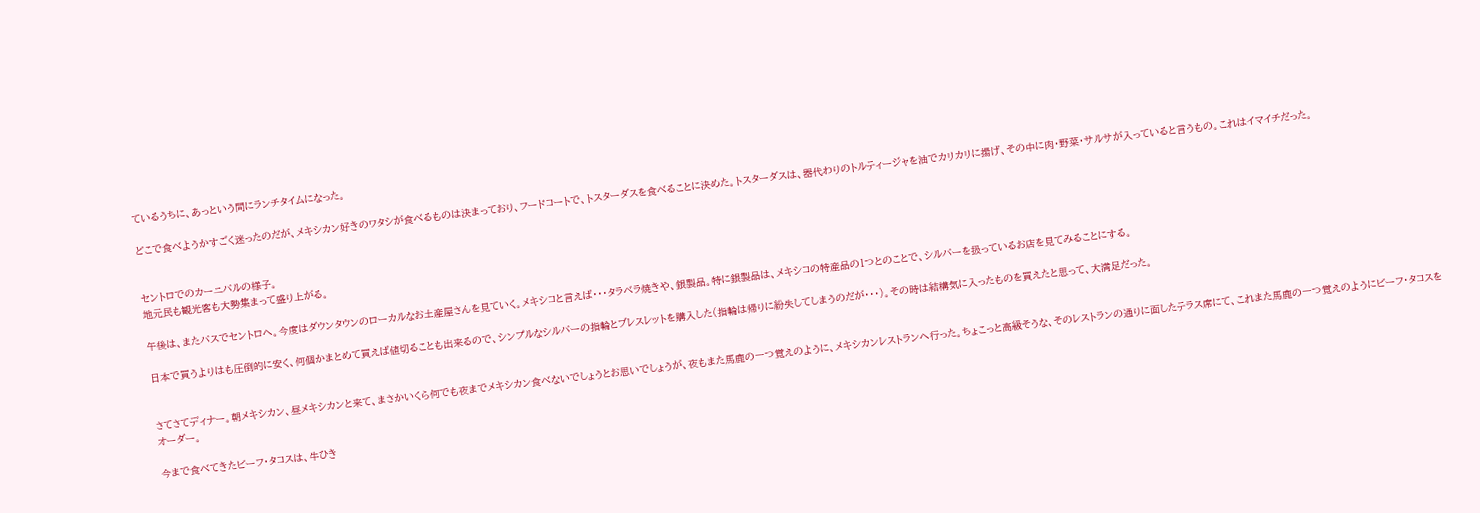ているうちに、あっという間にランチタイムになった。

どこで食べようかすごく迷ったのだが、メキシカン好きのワタシが食べるものは決まっており、フードコートで、トスターダスを食べることに決めた。トスターダスは、器代わりのトルティージャを油でカリカリに揚げ、その中に肉・野菜・サルサが入っていると言うもの。これはイマイチだった。


セントロでのカーニバルの様子。
地元民も観光客も大勢集まって盛り上がる。

午後は、またバスでセントロへ。今度はダウンタウンのローカルなお土産屋さんを見ていく。メキシコと言えば・・・タラベラ焼きや、銀製品。特に銀製品は、メキシコの特産品の1つとのことで、シルバーを扱っているお店を見てみることにする。

日本で買うよりはも圧倒的に安く、何個かまとめて買えば値切ることも出来るので、シンプルなシルバーの指輪とブレスレットを購入した(指輪は帰りに紛失してしまうのだが・・・)。その時は結構気に入ったものを買えたと思って、大満足だった。


さてさてディナー。朝メキシカン、昼メキシカンと来て、まさかいくら何でも夜までメキシカン食べないでしょうとお思いでしょうが、夜もまた馬鹿の一つ覚えのように、メキシカンレストランへ行った。ちょこっと高級そうな、そのレストランの通りに面したテラス席にて、これまた馬鹿の一つ覚えのようにビーフ・タコスをオーダー。

今まで食べてきたビーフ・タコスは、牛ひき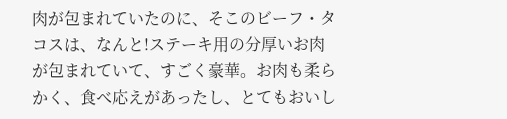肉が包まれていたのに、そこのビーフ・タコスは、なんと!ステーキ用の分厚いお肉が包まれていて、すごく豪華。お肉も柔らかく、食べ応えがあったし、とてもおいし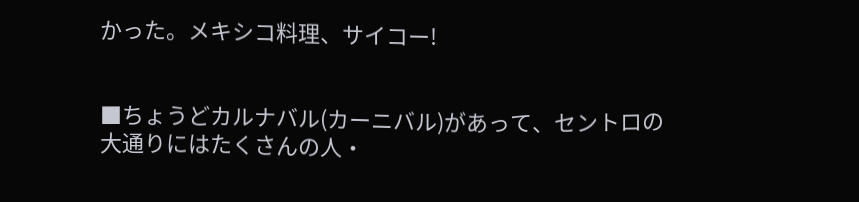かった。メキシコ料理、サイコー!


■ちょうどカルナバル(カーニバル)があって、セントロの大通りにはたくさんの人・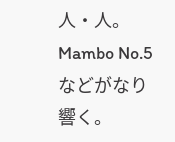人・人。Mambo No.5などがなり響く。